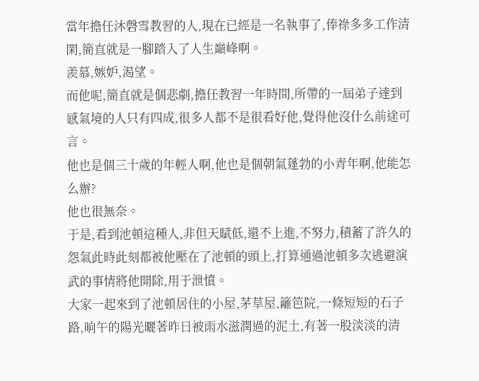當年擔任沐磬雪教習的人,現在已經是一名執事了,俸祿多多工作清閑,簡直就是一腳踏入了人生巔峰啊。
羨慕,嫉妒,渴望。
而他呢,簡直就是個悲劇,擔任教習一年時間,所帶的一屆弟子達到感氣境的人只有四成,很多人都不是很看好他,覺得他沒什么前途可言。
他也是個三十歲的年輕人啊,他也是個朝氣蓬勃的小青年啊,他能怎么辦?
他也很無奈。
于是,看到池頓這種人,非但天賦低,還不上進,不努力,積蓄了許久的怨氣此時此刻都被他壓在了池頓的頭上,打算通過池頓多次逃避演武的事情將他開除,用于泄憤。
大家一起來到了池頓居住的小屋,茅草屋,籬笆院,一條短短的石子路,晌午的陽光曬著昨日被雨水滋潤過的泥土,有著一股淡淡的清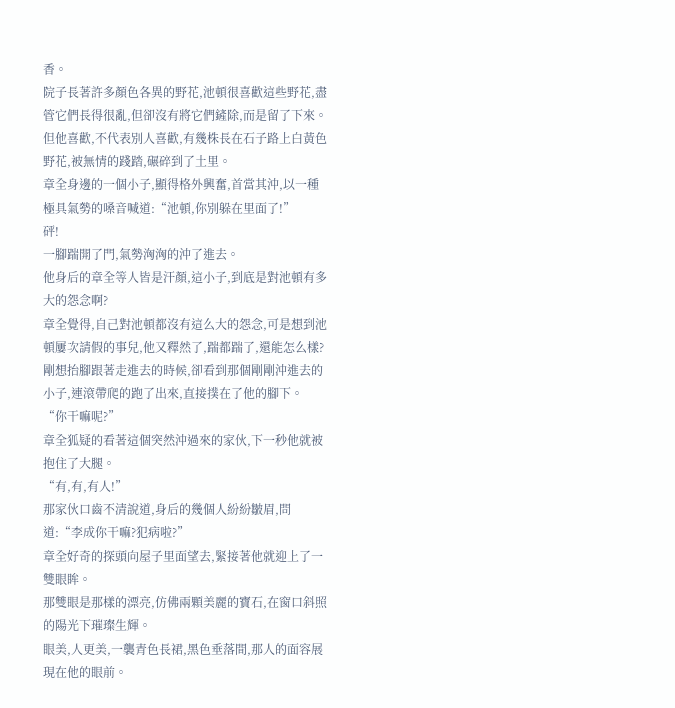香。
院子長著許多顏色各異的野花,池頓很喜歡這些野花,盡管它們長得很亂,但卻沒有將它們鏟除,而是留了下來。
但他喜歡,不代表別人喜歡,有幾株長在石子路上白黃色野花,被無情的踐踏,碾碎到了土里。
章全身邊的一個小子,顯得格外興奮,首當其沖,以一種極具氣勢的嗓音喊道:“池頓,你別躲在里面了!”
砰!
一腳踹開了門,氣勢洶洶的沖了進去。
他身后的章全等人皆是汗顏,這小子,到底是對池頓有多大的怨念啊?
章全覺得,自己對池頓都沒有這么大的怨念,可是想到池頓屢次請假的事兒,他又釋然了,踹都踹了,還能怎么樣?
剛想抬腳跟著走進去的時候,卻看到那個剛剛沖進去的小子,連滾帶爬的跑了出來,直接撲在了他的腳下。
“你干嘛呢?”
章全狐疑的看著這個突然沖過來的家伙,下一秒他就被抱住了大腿。
“有,有,有人!”
那家伙口齒不清說道,身后的幾個人紛紛皺眉,問道:“李成你干嘛?犯病啦?”
章全好奇的探頭向屋子里面望去,緊接著他就迎上了一雙眼眸。
那雙眼是那樣的漂亮,仿佛兩顆美麗的寶石,在窗口斜照的陽光下璀璨生輝。
眼美,人更美,一襲青色長裙,黑色垂落間,那人的面容展現在他的眼前。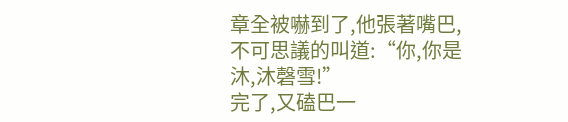章全被嚇到了,他張著嘴巴,不可思議的叫道:“你,你是沐,沐磬雪!”
完了,又磕巴一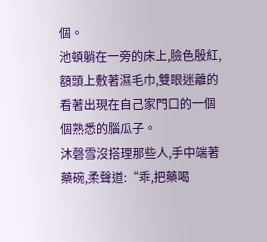個。
池頓躺在一旁的床上,臉色殷紅,額頭上敷著濕毛巾,雙眼迷離的看著出現在自己家門口的一個個熟悉的腦瓜子。
沐磬雪沒搭理那些人,手中端著藥碗,柔聲道:“乖,把藥喝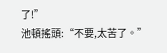了!”
池頓搖頭:“不要,太苦了。”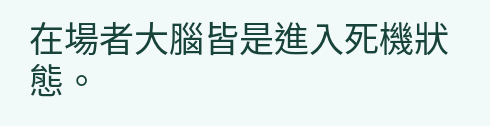在場者大腦皆是進入死機狀態。